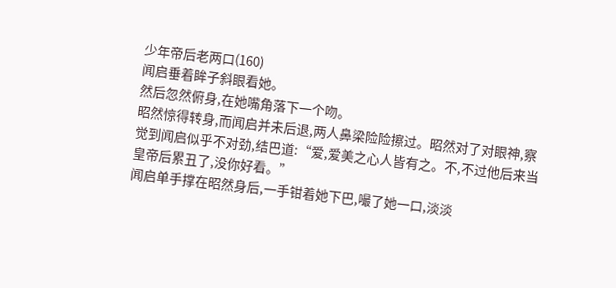少年帝后老两口(160)
闻启垂着眸子斜眼看她。
然后忽然俯身,在她嘴角落下一个吻。
昭然惊得转身,而闻启并未后退,两人鼻梁险险擦过。昭然对了对眼神,察觉到闻启似乎不对劲,结巴道:“爱,爱美之心人皆有之。不,不过他后来当皇帝后累丑了,没你好看。”
闻启单手撑在昭然身后,一手钳着她下巴,嘬了她一口,淡淡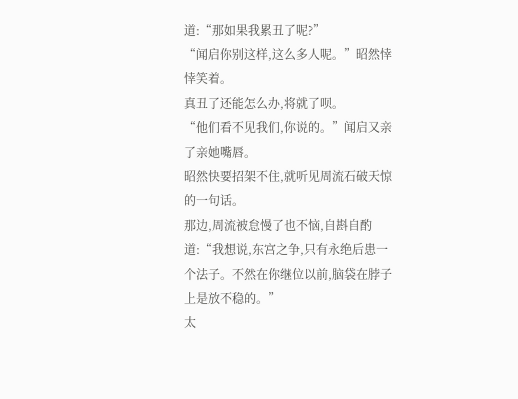道:“那如果我累丑了呢?”
“闻启你别这样,这么多人呢。”昭然悻悻笑着。
真丑了还能怎么办,将就了呗。
“他们看不见我们,你说的。”闻启又亲了亲她嘴唇。
昭然快要招架不住,就听见周流石破天惊的一句话。
那边,周流被怠慢了也不恼,自斟自酌道:“我想说,东宫之争,只有永绝后患一个法子。不然在你继位以前,脑袋在脖子上是放不稳的。”
太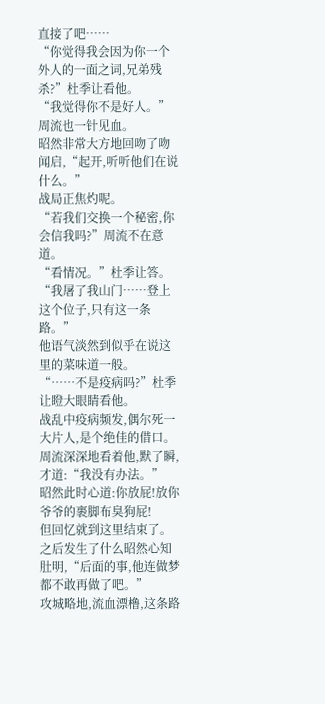直接了吧……
“你觉得我会因为你一个外人的一面之词,兄弟残杀?”杜季让看他。
“我觉得你不是好人。”
周流也一针见血。
昭然非常大方地回吻了吻闻启,“起开,听听他们在说什么。”
战局正焦灼呢。
“若我们交换一个秘密,你会信我吗?”周流不在意道。
“看情况。”杜季让答。
“我屠了我山门……登上这个位子,只有这一条路。”
他语气淡然到似乎在说这里的菜味道一般。
“……不是疫病吗?”杜季让瞪大眼睛看他。
战乱中疫病频发,偶尔死一大片人,是个绝佳的借口。
周流深深地看着他,默了瞬,才道:“我没有办法。”
昭然此时心道:你放屁!放你爷爷的裹脚布臭狗屁!
但回忆就到这里结束了。
之后发生了什么昭然心知肚明,“后面的事,他连做梦都不敢再做了吧。”
攻城略地,流血漂橹,这条路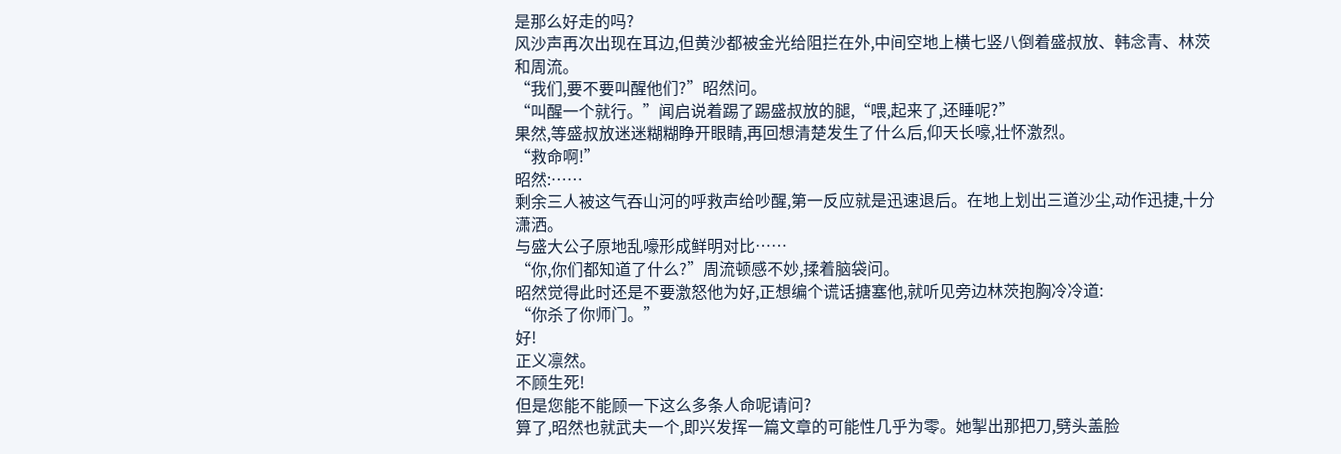是那么好走的吗?
风沙声再次出现在耳边,但黄沙都被金光给阻拦在外,中间空地上横七竖八倒着盛叔放、韩念青、林茨和周流。
“我们,要不要叫醒他们?”昭然问。
“叫醒一个就行。”闻启说着踢了踢盛叔放的腿,“喂,起来了,还睡呢?”
果然,等盛叔放迷迷糊糊睁开眼睛,再回想清楚发生了什么后,仰天长嚎,壮怀激烈。
“救命啊!”
昭然:……
剩余三人被这气吞山河的呼救声给吵醒,第一反应就是迅速退后。在地上划出三道沙尘,动作迅捷,十分潇洒。
与盛大公子原地乱嚎形成鲜明对比……
“你,你们都知道了什么?”周流顿感不妙,揉着脑袋问。
昭然觉得此时还是不要激怒他为好,正想编个谎话搪塞他,就听见旁边林茨抱胸冷冷道:
“你杀了你师门。”
好!
正义凛然。
不顾生死!
但是您能不能顾一下这么多条人命呢请问?
算了,昭然也就武夫一个,即兴发挥一篇文章的可能性几乎为零。她掣出那把刀,劈头盖脸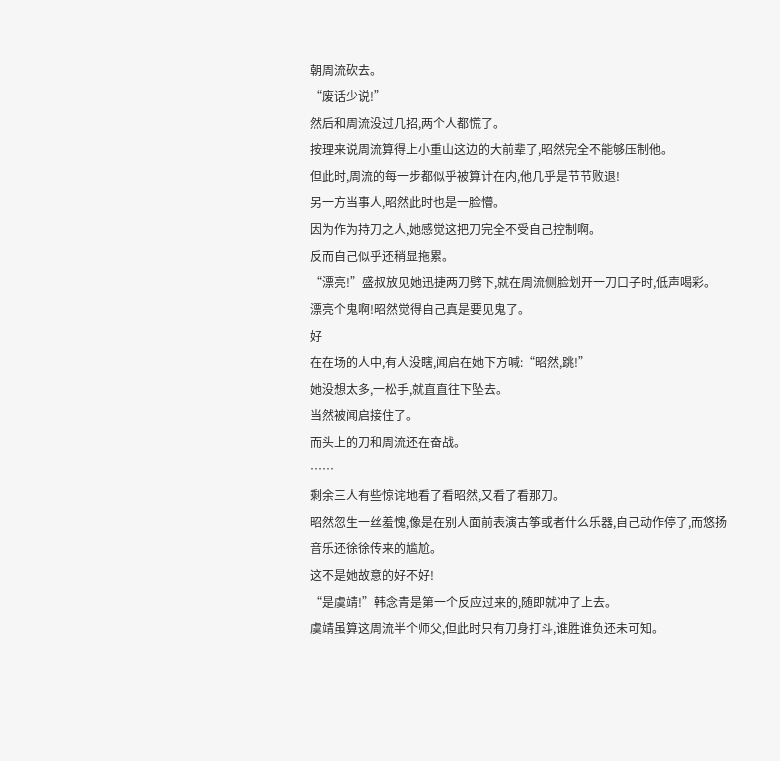朝周流砍去。
“废话少说!”
然后和周流没过几招,两个人都慌了。
按理来说周流算得上小重山这边的大前辈了,昭然完全不能够压制他。
但此时,周流的每一步都似乎被算计在内,他几乎是节节败退!
另一方当事人,昭然此时也是一脸懵。
因为作为持刀之人,她感觉这把刀完全不受自己控制啊。
反而自己似乎还稍显拖累。
“漂亮!”盛叔放见她迅捷两刀劈下,就在周流侧脸划开一刀口子时,低声喝彩。
漂亮个鬼啊!昭然觉得自己真是要见鬼了。
好
在在场的人中,有人没瞎,闻启在她下方喊:“昭然,跳!”
她没想太多,一松手,就直直往下坠去。
当然被闻启接住了。
而头上的刀和周流还在奋战。
……
剩余三人有些惊诧地看了看昭然,又看了看那刀。
昭然忽生一丝羞愧,像是在别人面前表演古筝或者什么乐器,自己动作停了,而悠扬音乐还徐徐传来的尴尬。
这不是她故意的好不好!
“是虞靖!”韩念青是第一个反应过来的,随即就冲了上去。
虞靖虽算这周流半个师父,但此时只有刀身打斗,谁胜谁负还未可知。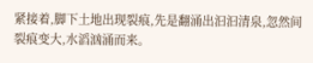紧接着,脚下土地出现裂痕,先是翻涌出汩汩清泉,忽然间裂痕变大,水滔汹涌而来。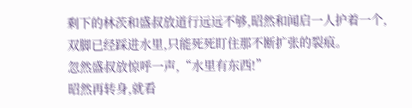剩下的林茨和盛叔放道行远远不够,昭然和闻启一人护着一个,双脚已经踩进水里,只能死死盯住那不断扩张的裂痕。
忽然盛叔放惊呼一声,“水里有东西!”
昭然再转身,就看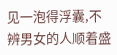见一泡得浮囊,不辨男女的人顺着盛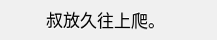叔放久往上爬。